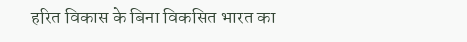हरित विकास के बिना विकसित भारत का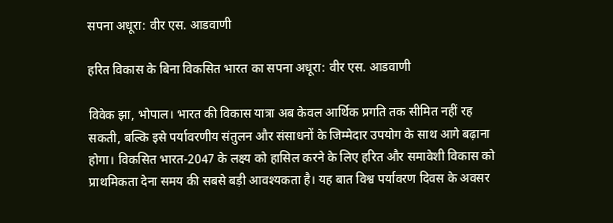सपना अधूरा: वीर एस. आडवाणी

हरित विकास के बिना विकसित भारत का सपना अधूरा: वीर एस. आडवाणी

विवेक झा, भोपाल। भारत की विकास यात्रा अब केवल आर्थिक प्रगति तक सीमित नहीं रह सकती, बल्कि इसे पर्यावरणीय संतुलन और संसाधनों के जिम्मेदार उपयोग के साथ आगे बढ़ाना होगा। विकसित भारत-2047 के लक्ष्य को हासिल करने के लिए हरित और समावेशी विकास को प्राथमिकता देना समय की सबसे बड़ी आवश्यकता है। यह बात विश्व पर्यावरण दिवस के अवसर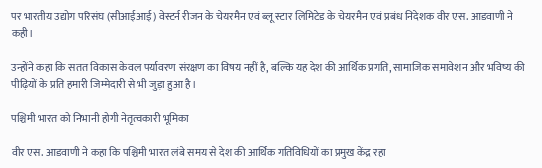पर भारतीय उद्योग परिसंघ (सीआईआई) वेस्टर्न रीजन के चेयरमैन एवं ब्लू स्टार लिमिटेड के चेयरमैन एवं प्रबंध निदेशक वीर एस. आडवाणी ने कही।

उन्होंने कहा कि सतत विकास केवल पर्यावरण संरक्षण का विषय नहीं है, बल्कि यह देश की आर्थिक प्रगति, सामाजिक समावेशन और भविष्य की पीढ़ियों के प्रति हमारी जिम्मेदारी से भी जुड़ा हुआ है।

पश्चिमी भारत को निभानी होगी नेतृत्वकारी भूमिका

वीर एस. आडवाणी ने कहा कि पश्चिमी भारत लंबे समय से देश की आर्थिक गतिविधियों का प्रमुख केंद्र रहा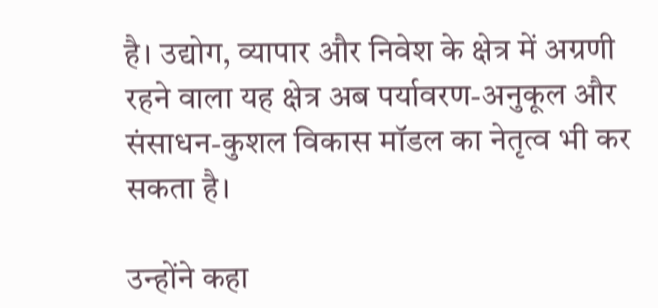है। उद्योग, व्यापार और निवेश के क्षेत्र में अग्रणी रहने वाला यह क्षेत्र अब पर्यावरण-अनुकूल और संसाधन-कुशल विकास मॉडल का नेतृत्व भी कर सकता है।

उन्होंने कहा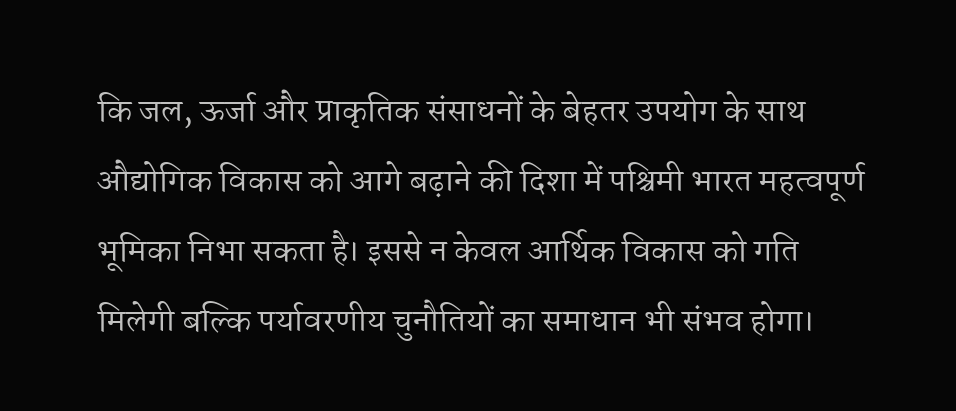कि जल, ऊर्जा और प्राकृतिक संसाधनों के बेहतर उपयोग के साथ औद्योगिक विकास को आगे बढ़ाने की दिशा में पश्चिमी भारत महत्वपूर्ण भूमिका निभा सकता है। इससे न केवल आर्थिक विकास को गति मिलेगी बल्कि पर्यावरणीय चुनौतियों का समाधान भी संभव होगा।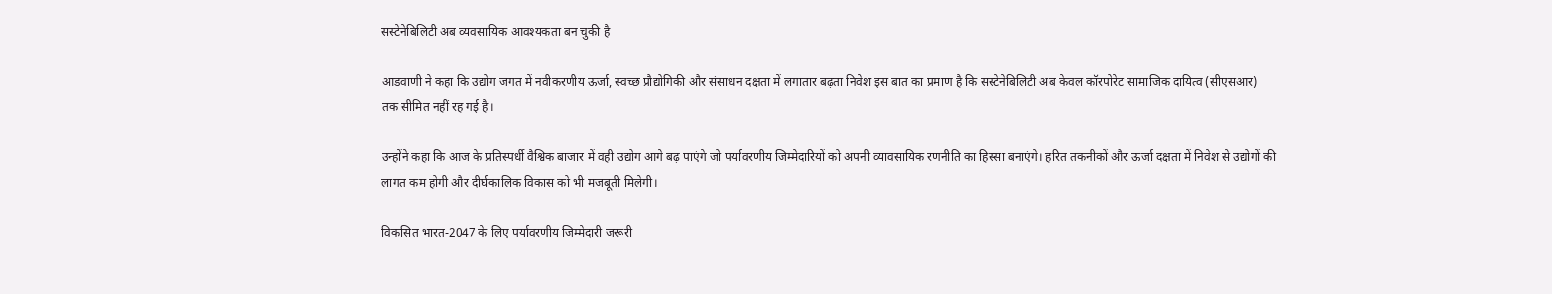सस्टेनेबिलिटी अब व्यवसायिक आवश्यकता बन चुकी है

आडवाणी ने कहा कि उद्योग जगत में नवीकरणीय ऊर्जा, स्वच्छ प्रौद्योगिकी और संसाधन दक्षता में लगातार बढ़ता निवेश इस बात का प्रमाण है कि सस्टेनेबिलिटी अब केवल कॉरपोरेट सामाजिक दायित्व (सीएसआर) तक सीमित नहीं रह गई है।

उन्होंने कहा कि आज के प्रतिस्पर्धी वैश्विक बाजार में वही उद्योग आगे बढ़ पाएंगे जो पर्यावरणीय जिम्मेदारियों को अपनी व्यावसायिक रणनीति का हिस्सा बनाएंगे। हरित तकनीकों और ऊर्जा दक्षता में निवेश से उद्योगों की लागत कम होगी और दीर्घकालिक विकास को भी मजबूती मिलेगी।

विकसित भारत-2047 के लिए पर्यावरणीय जिम्मेदारी जरूरी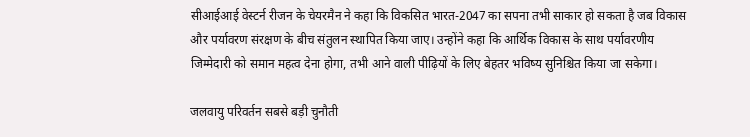सीआईआई वेस्टर्न रीजन के चेयरमैन ने कहा कि विकसित भारत-2047 का सपना तभी साकार हो सकता है जब विकास और पर्यावरण संरक्षण के बीच संतुलन स्थापित किया जाए। उन्होंने कहा कि आर्थिक विकास के साथ पर्यावरणीय जिम्मेदारी को समान महत्व देना होगा, तभी आने वाली पीढ़ियों के लिए बेहतर भविष्य सुनिश्चित किया जा सकेगा।

जलवायु परिवर्तन सबसे बड़ी चुनौती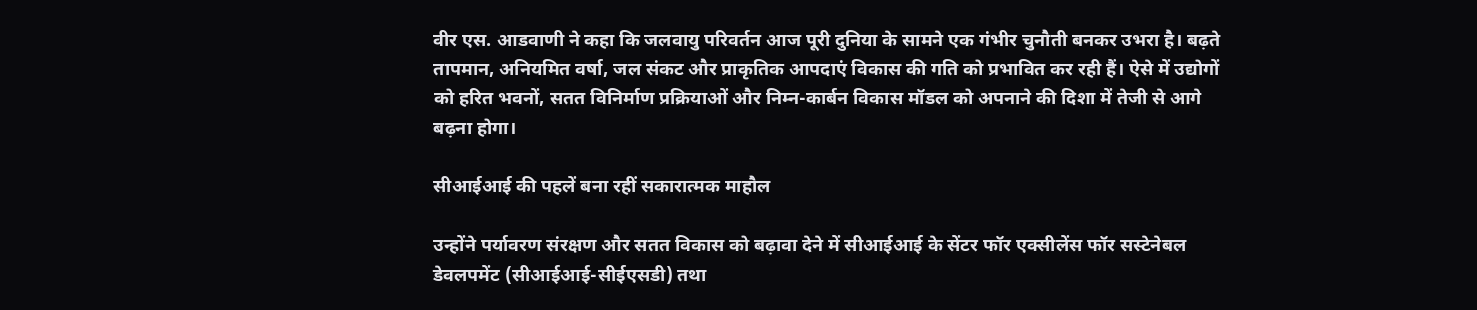वीर एस. आडवाणी ने कहा कि जलवायु परिवर्तन आज पूरी दुनिया के सामने एक गंभीर चुनौती बनकर उभरा है। बढ़ते तापमान, अनियमित वर्षा, जल संकट और प्राकृतिक आपदाएं विकास की गति को प्रभावित कर रही हैं। ऐसे में उद्योगों को हरित भवनों, सतत विनिर्माण प्रक्रियाओं और निम्न-कार्बन विकास मॉडल को अपनाने की दिशा में तेजी से आगे बढ़ना होगा।

सीआईआई की पहलें बना रहीं सकारात्मक माहौल

उन्होंने पर्यावरण संरक्षण और सतत विकास को बढ़ावा देने में सीआईआई के सेंटर फॉर एक्सीलेंस फॉर सस्टेनेबल डेवलपमेंट (सीआईआई-सीईएसडी) तथा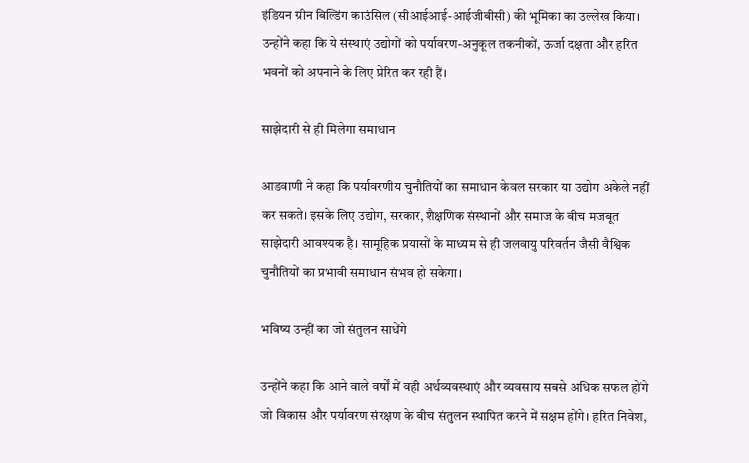इंडियन ग्रीन बिल्डिंग काउंसिल (सीआईआई-आईजीबीसी) की भूमिका का उल्लेख किया। उन्होंने कहा कि ये संस्थाएं उद्योगों को पर्यावरण-अनुकूल तकनीकों, ऊर्जा दक्षता और हरित भवनों को अपनाने के लिए प्रेरित कर रही हैं।

साझेदारी से ही मिलेगा समाधान

आडवाणी ने कहा कि पर्यावरणीय चुनौतियों का समाधान केवल सरकार या उद्योग अकेले नहीं कर सकते। इसके लिए उद्योग, सरकार, शैक्षणिक संस्थानों और समाज के बीच मजबूत साझेदारी आवश्यक है। सामूहिक प्रयासों के माध्यम से ही जलवायु परिवर्तन जैसी वैश्विक चुनौतियों का प्रभावी समाधान संभव हो सकेगा।

भविष्य उन्हीं का जो संतुलन साधेंगे

उन्होंने कहा कि आने वाले वर्षों में वही अर्थव्यवस्थाएं और व्यवसाय सबसे अधिक सफल होंगे जो विकास और पर्यावरण संरक्षण के बीच संतुलन स्थापित करने में सक्षम होंगे। हरित निवेश,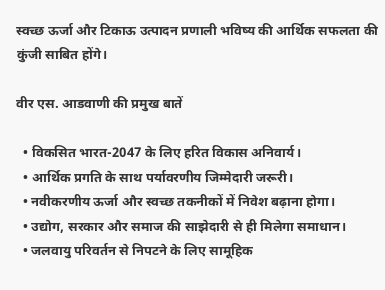स्वच्छ ऊर्जा और टिकाऊ उत्पादन प्रणाली भविष्य की आर्थिक सफलता की कुंजी साबित होंगे।

वीर एस. आडवाणी की प्रमुख बातें

  • विकसित भारत-2047 के लिए हरित विकास अनिवार्य।
  • आर्थिक प्रगति के साथ पर्यावरणीय जिम्मेदारी जरूरी।
  • नवीकरणीय ऊर्जा और स्वच्छ तकनीकों में निवेश बढ़ाना होगा।
  • उद्योग, सरकार और समाज की साझेदारी से ही मिलेगा समाधान।
  • जलवायु परिवर्तन से निपटने के लिए सामूहिक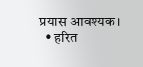प्रयास आवश्यक।
  • हरित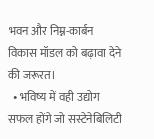भवन और निम्न-कार्बन विकास मॉडल को बढ़ावा देने की जरूरत।
  • भविष्य में वही उद्योग सफल होंगे जो सस्टेनेबिलिटी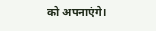को अपनाएंगे।